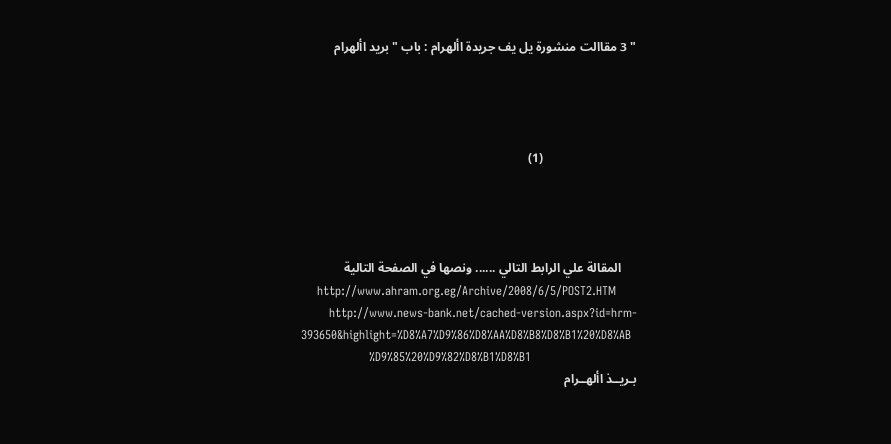" 3 مقاالت منشورة يل يف جريدة األهرام : باب " بريد األهرام




                              (1)




     المقالة علي الرابط التالي ...... ونصها في الصفحة التالية
    http://www.ahram.org.eg/Archive/2008/6/5/POST2.HTM
       http://www.news-bank.net/cached-version.aspx?id=hrm-
393650&highlight=%D8%A7%D9%86%D8%AA%D8%B8%D8%B1%20%D8%AB
                 %D9%85%20%D9%82%D8%B1%D8%B1
بـريــذ األهــرام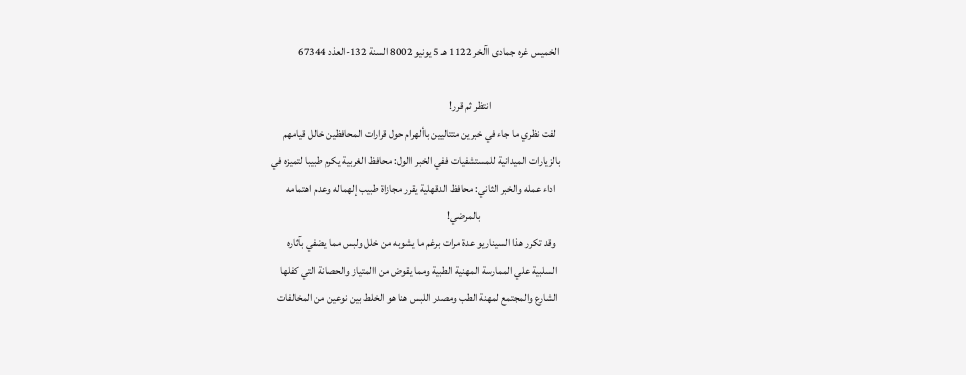الخميس غره جمادى اآلخر 1122 هـ 5 يونيو 8002 السنة 132-العذد 67344

                                انتظر ثم قرر!
  لفت نظري ما جاء في خبرين متتاليين باألهرام حول قرارات المحافظين خالل قيامهم
بالزيارات الميدانية للمستشفيات ففي الخبر االول: محافظ الغربية يكرم طبيبا لتميزه في
  اداء عمله والخبر الثاني: محافظ الدقهلية يقرر مجازاة طبيب إلهماله وعدم اهتمامه
                                     بالمرضي!
  وقد تكرر هذا السيناريو عدة مرات برغم ما يشوبه من خلل ولبس مما يضفي بآثاره
 السلبية علي الممارسة المهنية الطبية ومما يقوض من االمتياز والحصانة التي كفلها
 الشارع والمجتمع لمهنة الطب ومصدر اللبس هنا هو الخلط بين نوعين من المخالفات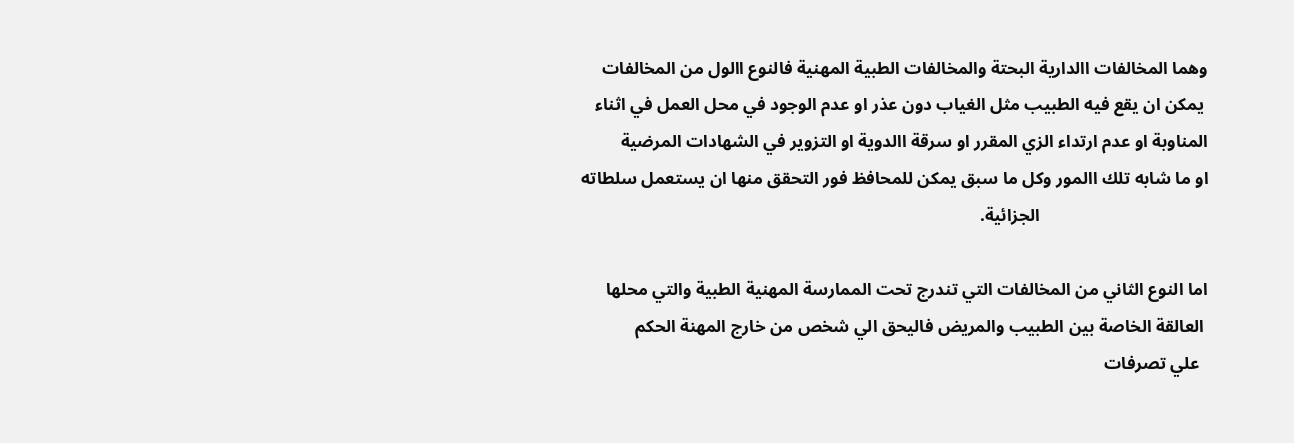وهما المخالفات االدارية البحتة والمخالفات الطبية المهنية فالنوع االول من المخالفات
 يمكن ان يقع فيه الطبيب مثل الغياب دون عذر او عدم الوجود في محل العمل في اثناء
المناوبة او عدم ارتداء الزي المقرر او سرقة االدوية او التزوير في الشهادات المرضية
او ما شابه تلك االمور وكل ما سبق يمكن للمحافظ فور التحقق منها ان يستعمل سلطاته
                                      الجزائية.

اما النوع الثاني من المخالفات التي تندرج تحت الممارسة المهنية الطبية والتي محلها
 العالقة الخاصة بين الطبيب والمريض فاليحق الي شخص من خارج المهنة الحكم
  علي تصرفات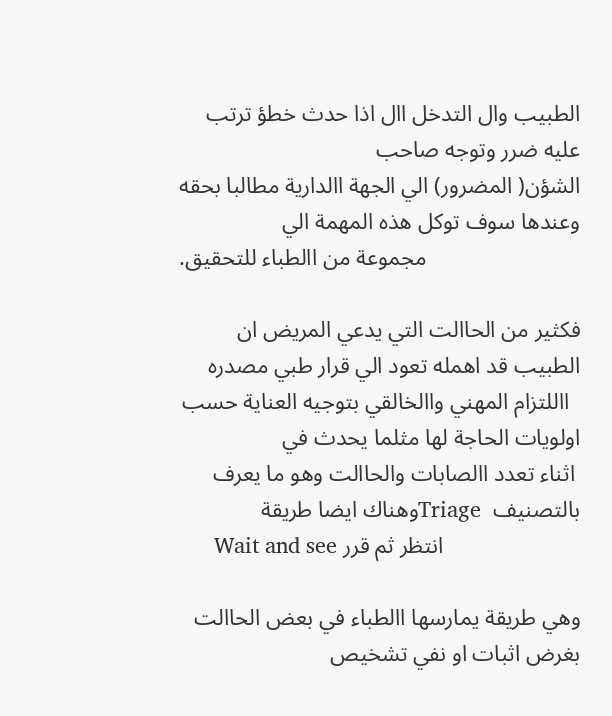الطبيب وال التدخل اال اذا حدث خطؤ ترتب عليه ضرر وتوجه صاحب
الشؤن( المضرور) الي الجهة االدارية مطالبا بحقه وعندها سوف توكل هذه المهمة الي
                           مجموعة من االطباء للتحقيق.

فكثير من الحاالت التي يدعي المريض ان الطبيب قد اهمله تعود الي قرار طبي مصدره
  االلتزام المهني واالخالقي بتوجيه العناية حسب اولويات الحاجة لها مثلما يحدث في
 اثناء تعدد االصابات والحاالت وهو ما يعرف بالتصنيف  Triageوهناك ايضا طريقة
                        انتظر ثم قرر Wait and see

وهي طريقة يمارسها االطباء في بعض الحاالت بغرض اثبات او نفي تشخيص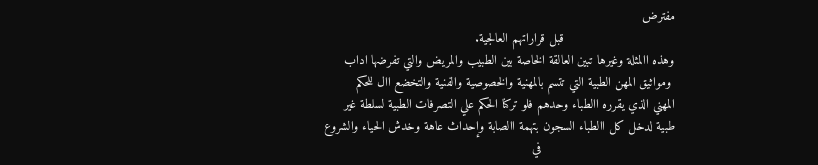مفترض
                             قبل قراراتهم العالجية.
وهذه االمثلة وغيرها تبين العالقة الخاصة بين الطبيب والمريض والتي تفرضها اداب
 ومواثيق المهن الطبية التي تتسم بالمهنية والخصوصية والفنية والتخضع اال للحكم
المهني الذي يقرره االطباء وحدهم فلو تركنا الحكم علي التصرفات الطبية لسلطة غير
طبية لدخل كل االطباء السجون بتهمة االصابة وإحداث عاهة وخدش الحياء والشروع
                                   في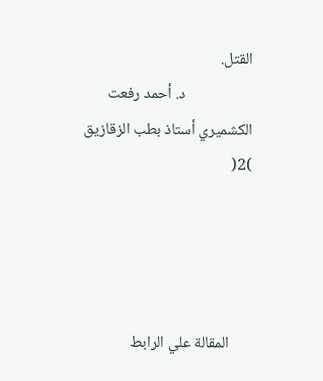القتل.
                   د. أحمد رفعت الكشميري أستاذ بطب الزقازيق
)2(




      المقالة علي الرابط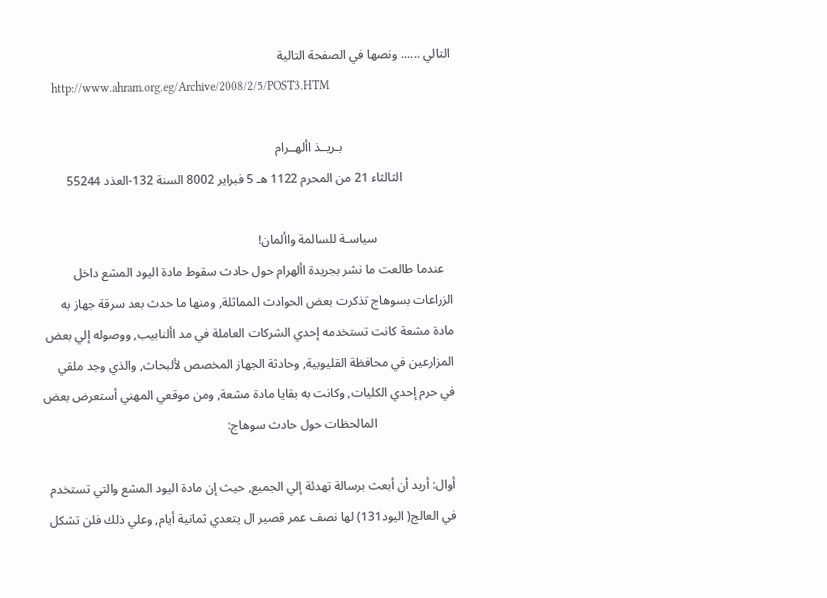التالي ...... ونصها في الصفحة التالية
    http://www.ahram.org.eg/Archive/2008/2/5/POST3.HTM

                                   بـريــذ األهــرام
                الثالثاء 21 من المحرم 1122 هـ 5 فبراير 8002 السنة 132-العذد 55244

                        سياسـة للسالمة واألمان!
   عندما طالعت ما نشر بجريدة األهرام حول حادث سقوط مادة اليود المشع داخل
الزراعات بسوهاج تذكرت بعض الحوادث المماثلة, ومنها ما حدث بعد سرقة جهاز به
مادة مشعة كانت تستخدمه إحدي الشركات العاملة في مد األنابيب, ووصوله إلي بعض
المزارعين في محافظة القليوبية, وحادثة الجهاز المخصص لألبحاث, والذي وجد ملقي
في حرم إحدي الكليات, وكانت به بقايا مادة مشعة, ومن موقعي المهني أستعرض بعض
                         المالحظات حول حادث سوهاج:

أوال: أريد أن أبعث برسالة تهدئة إلي الجميع, حيث إن مادة اليود المشع والتي تستخدم
في العالج( اليود131) لها نصف عمر قصير ال يتعدي ثمانية أيام, وعلي ذلك فلن تشكل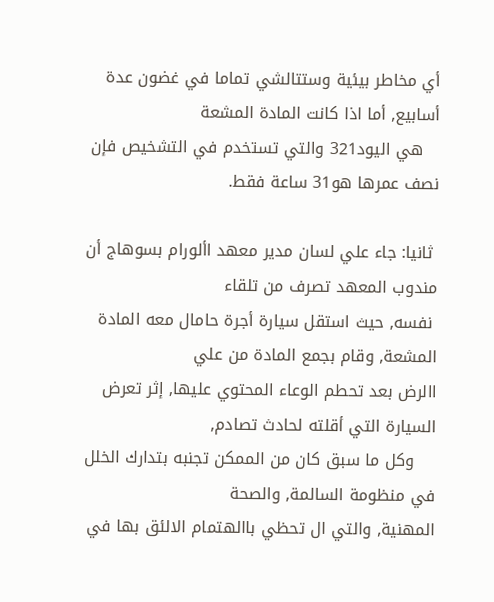أي مخاطر بيئية وستتالشي تماما في غضون عدة أسابيع, أما اذا كانت المادة المشعة
   هي اليود321 والتي تستخدم في التشخيص فإن نصف عمرها هو31 ساعة فقط.

 ثانيا: جاء علي لسان مدير معهد األورام بسوهاج أن مندوب المعهد تصرف من تلقاء
 نفسه, حيث استقل سيارة أجرة حامال معه المادة المشعة, وقام بجمع المادة من علي
االرض بعد تحطم الوعاء المحتوي عليها, إثر تعرض السيارة التي أقلته لحادث تصادم,
    وكل ما سبق كان من الممكن تجنبه بتدارك الخلل في منظومة السالمة, والصحة
المهنية, والتي ال تحظي باالهتمام الالئق بها في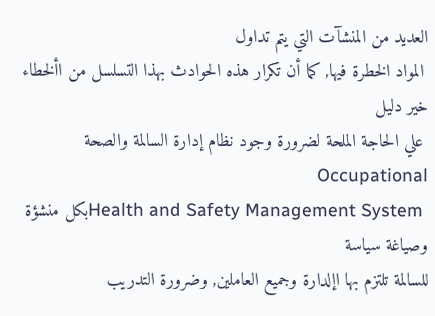العديد من المنشآت التي يتم تداول
 المواد الخطرة فيها, كما أن تكرار هذه الحوادث بهذا التسلسل من األخطاء خير دليل
 علي الحاجة الملحة لضرورة وجود نظام إدارة السالمة والصحة Occupational
 Health and Safety Management Systemبكل منشؤة وصياغة سياسة
للسالمة تلتزم بها اإلدارة وجميع العاملين, وضرورة التدريب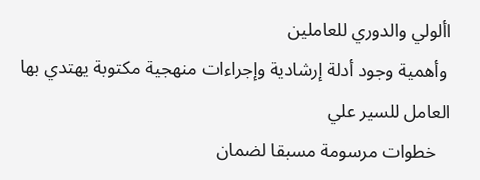األولي والدوري للعاملين
 وأهمية وجود أدلة إرشادية وإجراءات منهجية مكتوبة يهتدي بها العامل للسير علي
   خطوات مرسومة مسبقا لضمان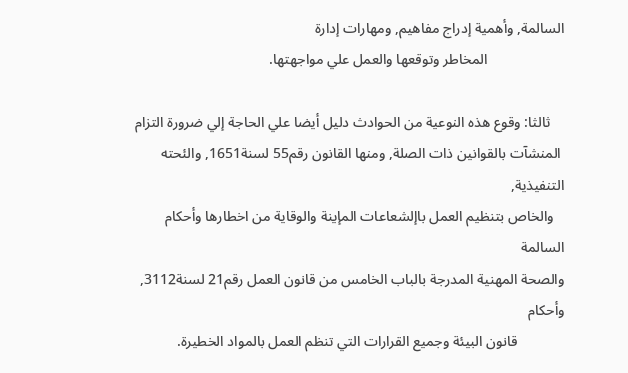السالمة, وأهمية إدراج مفاهيم, ومهارات إدارة
                     المخاطر وتوقعها والعمل علي مواجهتها.

    ثالثا: وقوع هذه النوعية من الحوادث دليل أيضا علي الحاجة إلي ضرورة التزام
 المنشآت بالقوانين ذات الصلة, ومنها القانون رقم55 لسنة1651, والئحته التنفيذية,
   والخاص بتنظيم العمل باإلشعاعات المإينة والوقاية من اخطارها وأحكام السالمة
والصحة المهنية المدرجة بالباب الخامس من قانون العمل رقم21 لسنة3112, وأحكام
             قانون البيئة وجميع القرارات التي تنظم العمل بالمواد الخطيرة.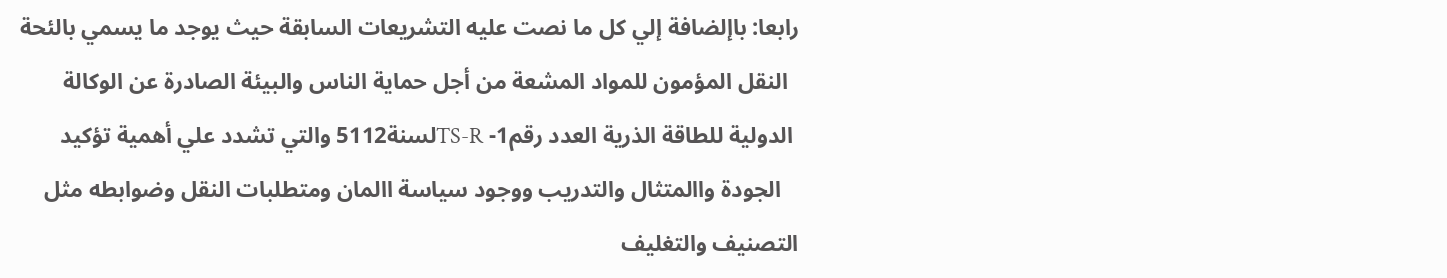رابعا: باإلضافة إلي كل ما نصت عليه التشريعات السابقة حيث يوجد ما يسمي بالئحة
  النقل المؤمون للمواد المشعة من أجل حماية الناس والبيئة الصادرة عن الوكالة
 الدولية للطاقة الذرية العدد رقم1- TS-Rلسنة5112 والتي تشدد علي أهمية تؤكيد
   الجودة واالمتثال والتدريب ووجود سياسة االمان ومتطلبات النقل وضوابطه مثل
التصنيف والتغليف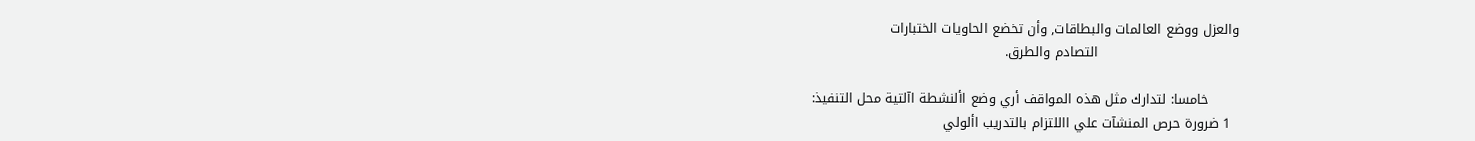والعزل ووضع العالمات والبطاقات, وأن تخضع الحاويات الختبارات
                                التصادم والطرق.

       خامسا: لتدارك مثل هذه المواقف أري وضع األنشطة اآلتية محل التنفيذ:
  1 ضرورة حرص المنشآت علي االلتزام بالتدريب األولي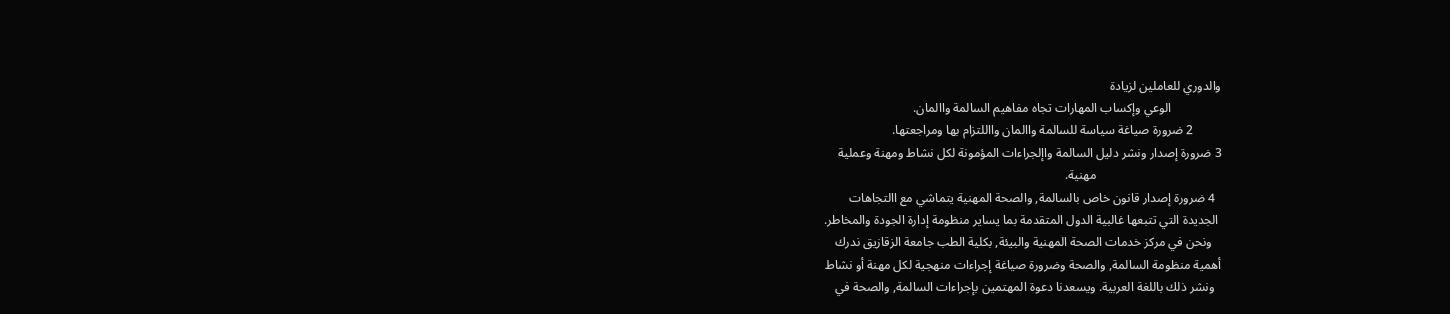والدوري للعاملين لزيادة
                الوعي وإكساب المهارات تجاه مفاهيم السالمة واالمان.
         2 ضرورة صياغة سياسة للسالمة واالمان وااللتزام بها ومراجعتها.
3 ضرورة إصدار ونشر دليل السالمة واإلجراءات المؤمونة لكل نشاط ومهنة وعملية
                                        مهنية.
  4 ضرورة إصدار قانون خاص بالسالمة, والصحة المهنية يتماشي مع االتجاهات
 الجديدة التي تتبعها غالبية الدول المتقدمة بما يساير منظومة إدارة الجودة والمخاطر.
   ونحن في مركز خدمات الصحة المهنية والبيئة, بكلية الطب جامعة الزقازيق ندرك
أهمية منظومة السالمة, والصحة وضرورة صياغة إجراءات منهجية لكل مهنة أو نشاط
  ونشر ذلك باللغة العربية. ويسعدنا دعوة المهتمين بإجراءات السالمة, والصحة في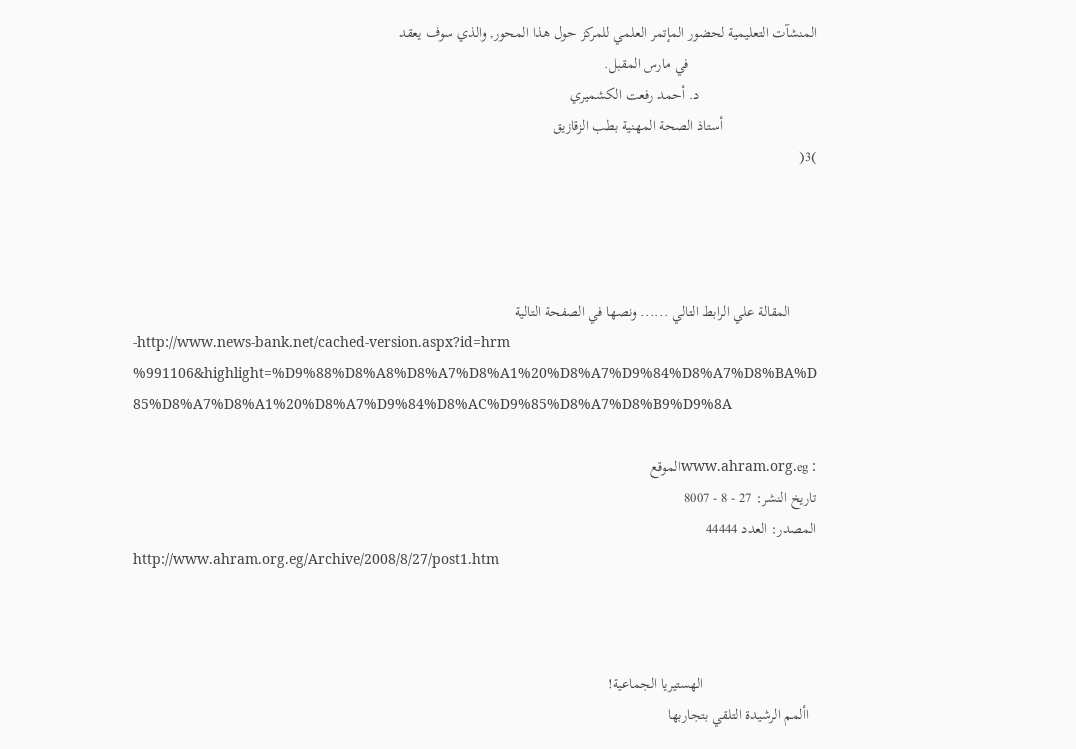المنشآت التعليمية لحضور المإتمر العلمي للمركز حول هذا المحور, والذي سوف يعقد
                                  في مارس المقبل.
                               د. أحمد رفعت الكشميري
                         أستاذ الصحة المهنية بطب الزقازيق
)3(




       المقالة علي الرابط التالي ...... ونصها في الصفحة التالية
-http://www.news-bank.net/cached-version.aspx?id=hrm
%991106&highlight=%D9%88%D8%A8%D8%A7%D8%A1%20%D8%A7%D9%84%D8%A7%D8%BA%D
85%D8%A7%D8%A1%20%D8%A7%D9%84%D8%AC%D9%85%D8%A7%D8%B9%D9%8A

: www.ahram.org.egالموقع
تاريخ النشر: 27 - 8 - 8007
المصدر: العدد 44444
http://www.ahram.org.eg/Archive/2008/8/27/post1.htm



                              الهستيريا الجماعية!
  األمم الرشيدة التلقي بتجاربها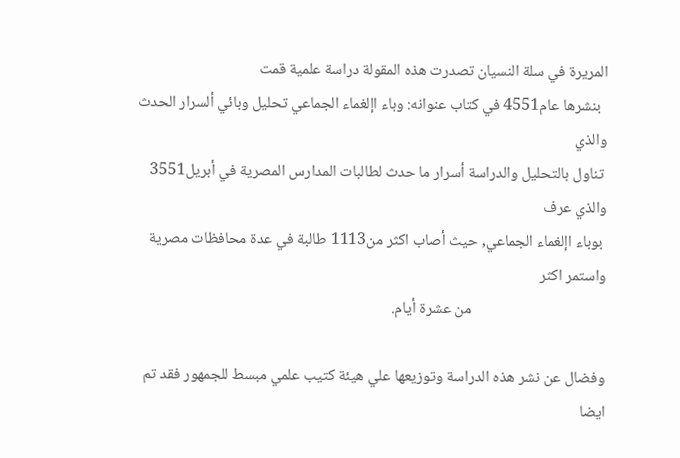المريرة في سلة النسيان تصدرت هذه المقولة دراسة علمية قمت
  بنشرها عام4551 في كتاب عنوانه: وباء اإلغماء الجماعي تحليل وبائي ألسرار الحدث والذي
 تناول بالتحليل والدراسة أسرار ما حدث لطالبات المدارس المصرية في أبريل3551 والذي عرف
 بوباء اإلغماء الجماعي, حيث أصاب اكثر من1113 طالبة في عدة محافظات مصرية واستمر اكثر
                                      من عشرة أيام.

وفضال عن نشر هذه الدراسة وتوزيعها علي هيئة كتيب علمي مبسط للجمهور فقد تم ايضا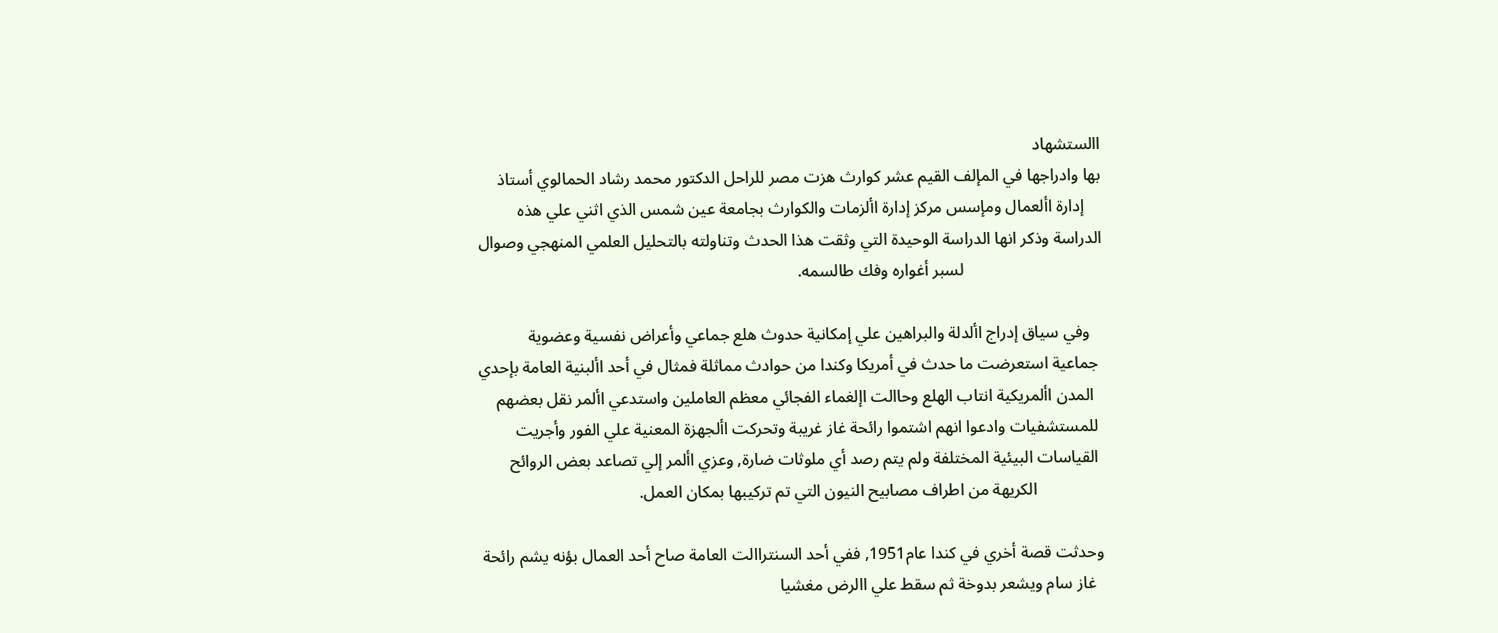االستشهاد
بها وادراجها في المإلف القيم عشر كوارث هزت مصر للراحل الدكتور محمد رشاد الحمالوي أستاذ
    إدارة األعمال ومإسس مركز إدارة األزمات والكوارث بجامعة عين شمس الذي اثني علي هذه
الدراسة وذكر انها الدراسة الوحيدة التي وثقت هذا الحدث وتناولته بالتحليل العلمي المنهجي وصوال
                                 لسبر أغواره وفك طالسمه.

   وفي سياق إدراج األدلة والبراهين علي إمكانية حدوث هلع جماعي وأعراض نفسية وعضوية
 جماعية استعرضت ما حدث في أمريكا وكندا من حوادث مماثلة فمثال في أحد األبنية العامة بإحدي
  المدن األمريكية انتاب الهلع وحاالت اإلغماء الفجائي معظم العاملين واستدعي األمر نقل بعضهم
 للمستشفيات وادعوا انهم اشتموا رائحة غاز غريبة وتحركت األجهزة المعنية علي الفور وأجريت
 القياسات البيئية المختلفة ولم يتم رصد أي ملوثات ضارة, وعزي األمر إلي تصاعد بعض الروائح
                الكريهة من اطراف مصابيح النيون التي تم تركيبها بمكان العمل.

وحدثت قصة أخري في كندا عام1951, ففي أحد السنتراالت العامة صاح أحد العمال بؤنه يشم رائحة
  غاز سام ويشعر بدوخة ثم سقط علي االرض مغشيا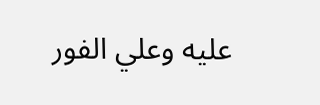عليه وعلي الفور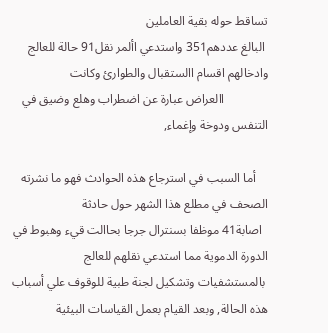تساقط حوله بقية العاملين
 البالغ عددهم351 واستدعي األمر نقل91 حالة للعالج وادخالهم اقسام االستقبال والطوارئ وكانت
              االعراض عبارة عن اضطراب وهلع وضيق في التنفس ودوخة وإغماء,

    أما السبب في استرجاع هذه الحوادث فهو ما نشرته الصحف في مطلع هذا الشهر حول حادثة
  اصابة41 موظفا بسنترال جرجا بحاالت قيء وهبوط في الدورة الدموية مما استدعي نقلهم للعالج
 بالمستشفيات وتشكيل لجنة طبية للوقوف علي أسباب هذه الحالة, وبعد القيام بعمل القياسات البيئية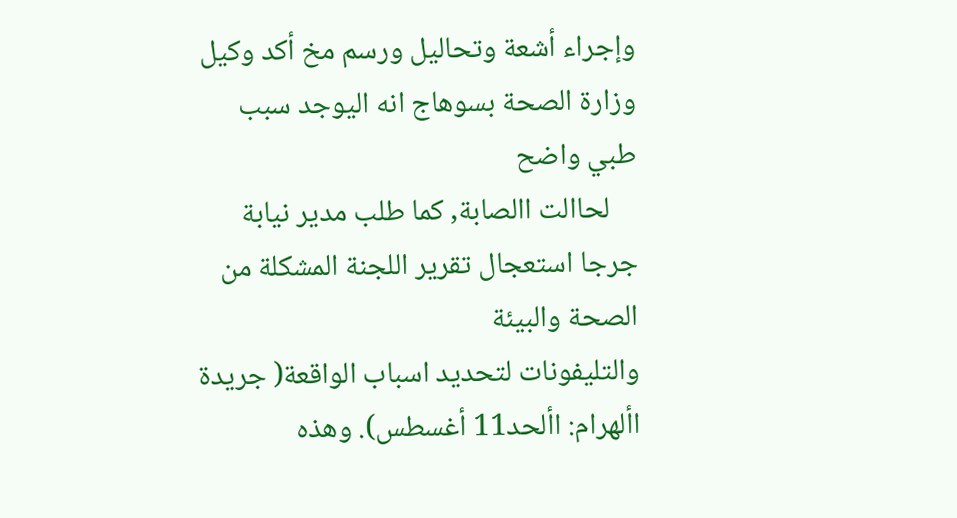وإجراء أشعة وتحاليل ورسم مخ أكد وكيل وزارة الصحة بسوهاج انه اليوجد سبب طبي واضح
    لحاالت االصابة, كما طلب مدير نيابة جرجا استعجال تقرير اللجنة المشكلة من الصحة والبيئة
والتليفونات لتحديد اسباب الواقعة( جريدة األهرام: األحد11 أغسطس). وهذه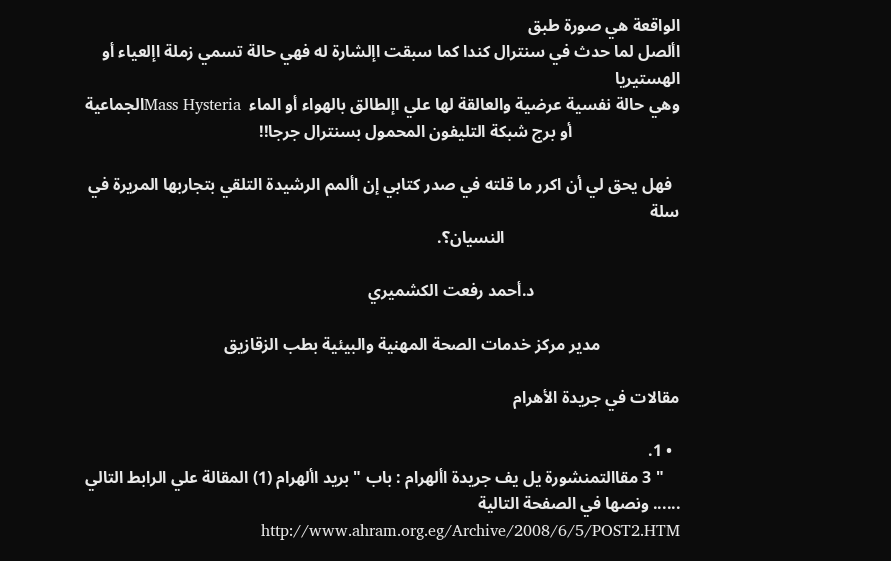الواقعة هي صورة طبق
األصل لما حدث في سنترال كندا كما سبقت اإلشارة له فهي حالة تسمي زملة اإلعياء أو الهستيريا
وهي حالة نفسية عرضية والعالقة لها علي اإلطالق بالهواء أو الماء  Mass Hysteriaالجماعية
                          أو برج شبكة التليفون المحمول بسنترال جرجا!!

  فهل يحق لي أن اكرر ما قلته في صدر كتابي إن األمم الرشيدة التلقي بتجاربها المريرة في سلة
                                          النسيان؟.

                                   د.أحمد رفعت الكشميري

                   مدير مركز خدمات الصحة المهنية والبيئية بطب الزقازيق

مقالات في جريدة الأهرام

  • 1.
    " 3 مقاالتمنشورة يل يف جريدة األهرام : باب " بريد األهرام (1) المقالة علي الرابط التالي ...... ونصها في الصفحة التالية http://www.ahram.org.eg/Archive/2008/6/5/POST2.HTM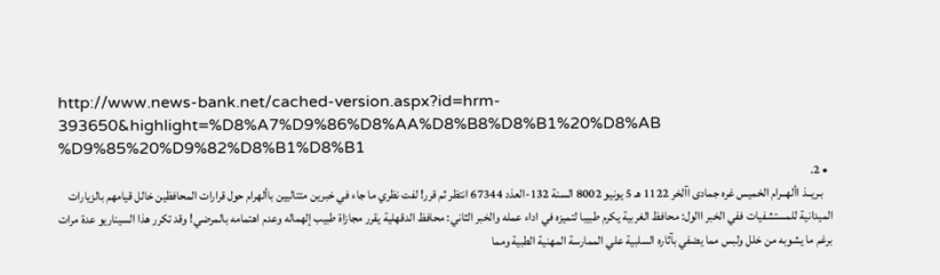http://www.news-bank.net/cached-version.aspx?id=hrm- 393650&highlight=%D8%A7%D9%86%D8%AA%D8%B8%D8%B1%20%D8%AB %D9%85%20%D9%82%D8%B1%D8%B1
  • 2.
    بـريــذ األهــرام الخميس غره جمادى اآلخر 1122 هـ 5 يونيو 8002 السنة 132-العذد 67344 انتظر ثم قرر! لفت نظري ما جاء في خبرين متتاليين باألهرام حول قرارات المحافظين خالل قيامهم بالزيارات الميدانية للمستشفيات ففي الخبر االول: محافظ الغربية يكرم طبيبا لتميزه في اداء عمله والخبر الثاني: محافظ الدقهلية يقرر مجازاة طبيب إلهماله وعدم اهتمامه بالمرضي! وقد تكرر هذا السيناريو عدة مرات برغم ما يشوبه من خلل ولبس مما يضفي بآثاره السلبية علي الممارسة المهنية الطبية ومما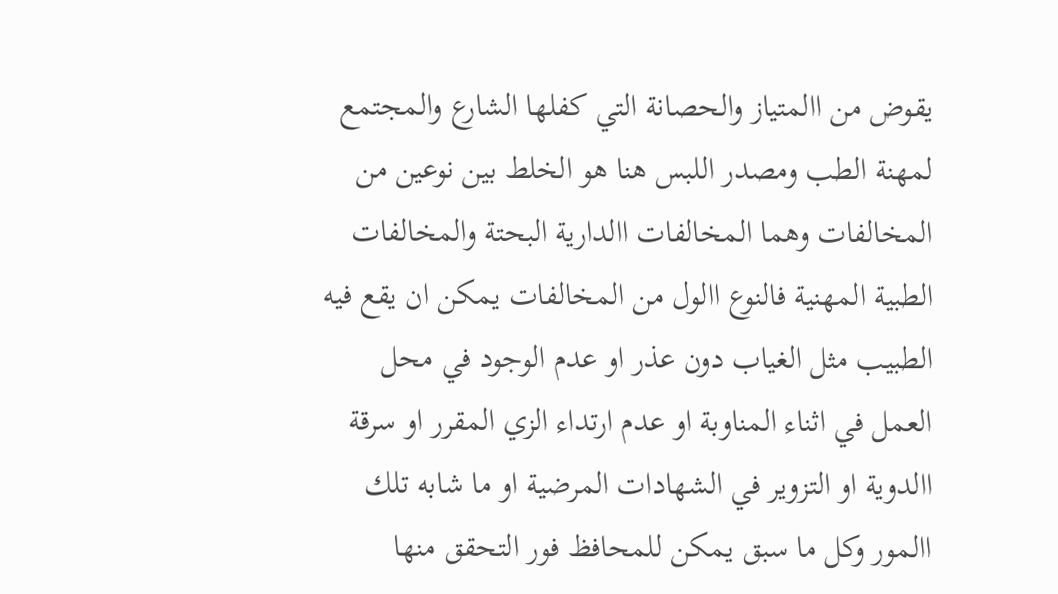يقوض من االمتياز والحصانة التي كفلها الشارع والمجتمع لمهنة الطب ومصدر اللبس هنا هو الخلط بين نوعين من المخالفات وهما المخالفات االدارية البحتة والمخالفات الطبية المهنية فالنوع االول من المخالفات يمكن ان يقع فيه الطبيب مثل الغياب دون عذر او عدم الوجود في محل العمل في اثناء المناوبة او عدم ارتداء الزي المقرر او سرقة االدوية او التزوير في الشهادات المرضية او ما شابه تلك االمور وكل ما سبق يمكن للمحافظ فور التحقق منها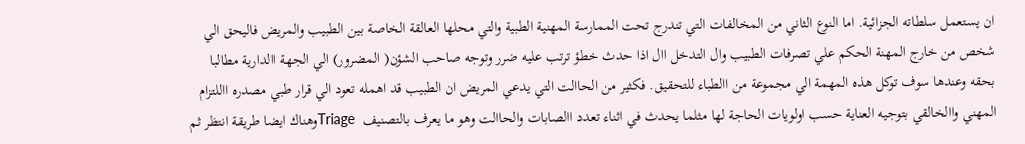ان يستعمل سلطاته الجزائية. اما النوع الثاني من المخالفات التي تندرج تحت الممارسة المهنية الطبية والتي محلها العالقة الخاصة بين الطبيب والمريض فاليحق الي شخص من خارج المهنة الحكم علي تصرفات الطبيب وال التدخل اال اذا حدث خطؤ ترتب عليه ضرر وتوجه صاحب الشؤن( المضرور) الي الجهة االدارية مطالبا بحقه وعندها سوف توكل هذه المهمة الي مجموعة من االطباء للتحقيق. فكثير من الحاالت التي يدعي المريض ان الطبيب قد اهمله تعود الي قرار طبي مصدره االلتزام المهني واالخالقي بتوجيه العناية حسب اولويات الحاجة لها مثلما يحدث في اثناء تعدد االصابات والحاالت وهو ما يعرف بالتصنيف  Triageوهناك ايضا طريقة انتظر ثم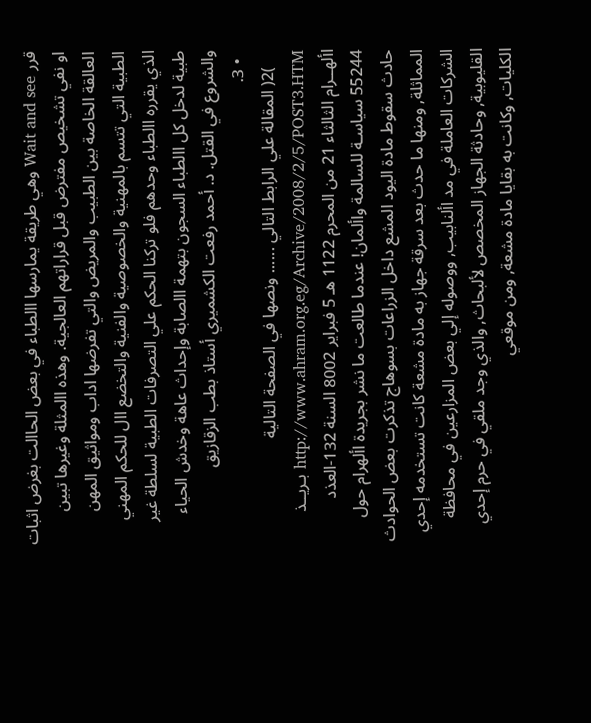قرر Wait and see وهي طريقة يمارسها االطباء في بعض الحاالت بغرض اثبات او نفي تشخيص مفترض قبل قراراتهم العالجية. وهذه االمثلة وغيرها تبين العالقة الخاصة بين الطبيب والمريض والتي تفرضها اداب ومواثيق المهن الطبية التي تتسم بالمهنية والخصوصية والفنية والتخضع اال للحكم المهني الذي يقرره االطباء وحدهم فلو تركنا الحكم علي التصرفات الطبية لسلطة غير طبية لدخل كل االطباء السجون بتهمة االصابة وإحداث عاهة وخدش الحياء والشروع في القتل. د. أحمد رفعت الكشميري أستاذ بطب الزقازيق
  • 3.
    )2( المقالة علي الرابط التالي ...... ونصها في الصفحة التالية http://www.ahram.org.eg/Archive/2008/2/5/POST3.HTM بـريــذ األهــرام الثالثاء 21 من المحرم 1122 هـ 5 فبراير 8002 السنة 132-العذد 55244 سياسـة للسالمة واألمان! عندما طالعت ما نشر بجريدة األهرام حول حادث سقوط مادة اليود المشع داخل الزراعات بسوهاج تذكرت بعض الحوادث المماثلة, ومنها ما حدث بعد سرقة جهاز به مادة مشعة كانت تستخدمه إحدي الشركات العاملة في مد األنابيب, ووصوله إلي بعض المزارعين في محافظة القليوبية, وحادثة الجهاز المخصص لألبحاث, والذي وجد ملقي في حرم إحدي الكليات, وكانت به بقايا مادة مشعة, ومن موقعي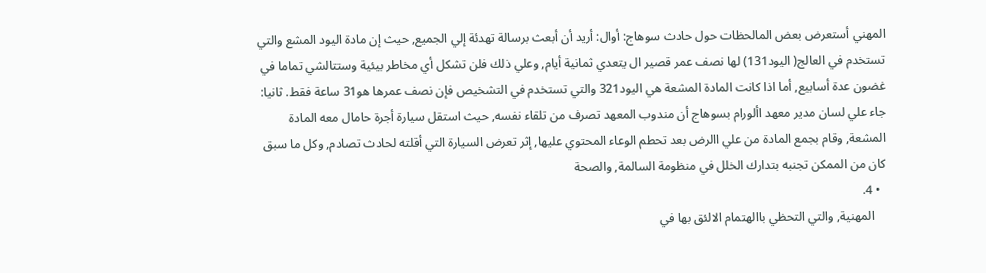المهني أستعرض بعض المالحظات حول حادث سوهاج: أوال: أريد أن أبعث برسالة تهدئة إلي الجميع, حيث إن مادة اليود المشع والتي تستخدم في العالج( اليود131) لها نصف عمر قصير ال يتعدي ثمانية أيام, وعلي ذلك فلن تشكل أي مخاطر بيئية وستتالشي تماما في غضون عدة أسابيع, أما اذا كانت المادة المشعة هي اليود321 والتي تستخدم في التشخيص فإن نصف عمرها هو31 ساعة فقط. ثانيا: جاء علي لسان مدير معهد األورام بسوهاج أن مندوب المعهد تصرف من تلقاء نفسه, حيث استقل سيارة أجرة حامال معه المادة المشعة, وقام بجمع المادة من علي االرض بعد تحطم الوعاء المحتوي عليها, إثر تعرض السيارة التي أقلته لحادث تصادم, وكل ما سبق كان من الممكن تجنبه بتدارك الخلل في منظومة السالمة, والصحة
  • 4.
    المهنية, والتي التحظي باالهتمام الالئق بها في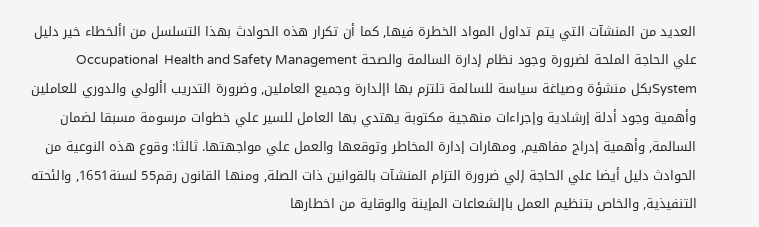العديد من المنشآت التي يتم تداول المواد الخطرة فيها, كما أن تكرار هذه الحوادث بهذا التسلسل من األخطاء خير دليل علي الحاجة الملحة لضرورة وجود نظام إدارة السالمة والصحة Occupational  Health and Safety Management Systemبكل منشؤة وصياغة سياسة للسالمة تلتزم بها اإلدارة وجميع العاملين, وضرورة التدريب األولي والدوري للعاملين وأهمية وجود أدلة إرشادية وإجراءات منهجية مكتوبة يهتدي بها العامل للسير علي خطوات مرسومة مسبقا لضمان السالمة, وأهمية إدراج مفاهيم, ومهارات إدارة المخاطر وتوقعها والعمل علي مواجهتها. ثالثا: وقوع هذه النوعية من الحوادث دليل أيضا علي الحاجة إلي ضرورة التزام المنشآت بالقوانين ذات الصلة, ومنها القانون رقم55 لسنة1651, والئحته التنفيذية, والخاص بتنظيم العمل باإلشعاعات المإينة والوقاية من اخطارها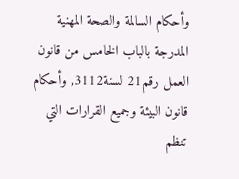وأحكام السالمة والصحة المهنية المدرجة بالباب الخامس من قانون العمل رقم21 لسنة3112, وأحكام قانون البيئة وجميع القرارات التي تنظم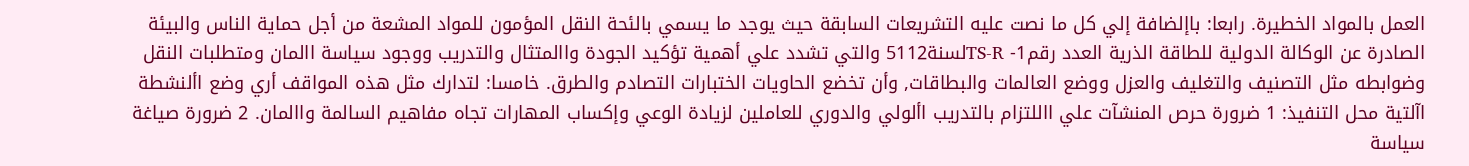العمل بالمواد الخطيرة. رابعا: باإلضافة إلي كل ما نصت عليه التشريعات السابقة حيث يوجد ما يسمي بالئحة النقل المؤمون للمواد المشعة من أجل حماية الناس والبيئة الصادرة عن الوكالة الدولية للطاقة الذرية العدد رقم1- TS-Rلسنة5112 والتي تشدد علي أهمية تؤكيد الجودة واالمتثال والتدريب ووجود سياسة االمان ومتطلبات النقل وضوابطه مثل التصنيف والتغليف والعزل ووضع العالمات والبطاقات, وأن تخضع الحاويات الختبارات التصادم والطرق. خامسا: لتدارك مثل هذه المواقف أري وضع األنشطة اآلتية محل التنفيذ: 1 ضرورة حرص المنشآت علي االلتزام بالتدريب األولي والدوري للعاملين لزيادة الوعي وإكساب المهارات تجاه مفاهيم السالمة واالمان. 2 ضرورة صياغة سياسة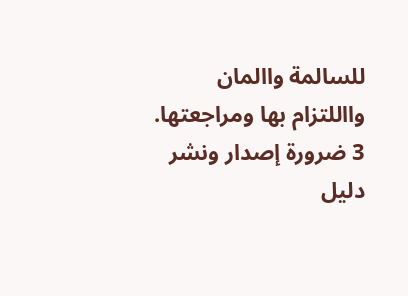للسالمة واالمان وااللتزام بها ومراجعتها. 3 ضرورة إصدار ونشر دليل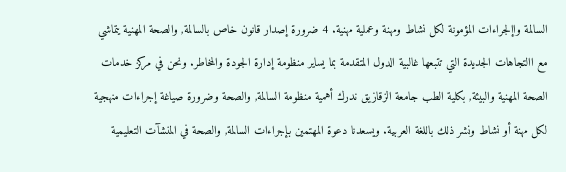السالمة واإلجراءات المؤمونة لكل نشاط ومهنة وعملية مهنية. 4 ضرورة إصدار قانون خاص بالسالمة, والصحة المهنية يتماشي مع االتجاهات الجديدة التي تتبعها غالبية الدول المتقدمة بما يساير منظومة إدارة الجودة والمخاطر. ونحن في مركز خدمات الصحة المهنية والبيئة, بكلية الطب جامعة الزقازيق ندرك أهمية منظومة السالمة, والصحة وضرورة صياغة إجراءات منهجية لكل مهنة أو نشاط ونشر ذلك باللغة العربية. ويسعدنا دعوة المهتمين بإجراءات السالمة, والصحة في المنشآت التعليمية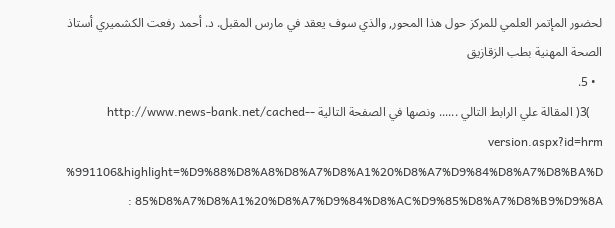لحضور المإتمر العلمي للمركز حول هذا المحور, والذي سوف يعقد في مارس المقبل. د. أحمد رفعت الكشميري أستاذ الصحة المهنية بطب الزقازيق
  • 5.
    )3( المقالة علي الرابط التالي ...... ونصها في الصفحة التالية -http://www.news-bank.net/cached-version.aspx?id=hrm %991106&highlight=%D9%88%D8%A8%D8%A7%D8%A1%20%D8%A7%D9%84%D8%A7%D8%BA%D 85%D8%A7%D8%A1%20%D8%A7%D9%84%D8%AC%D9%85%D8%A7%D8%B9%D9%8A :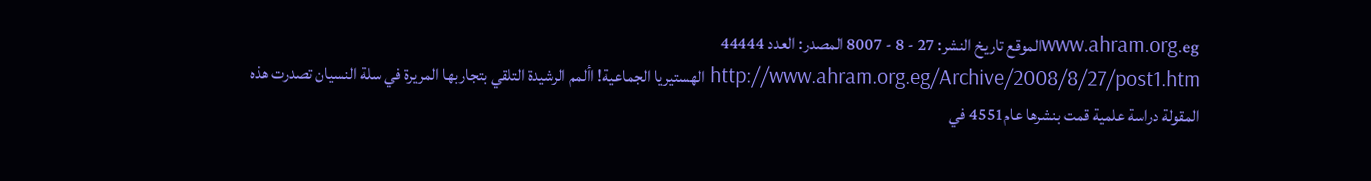www.ahram.org.egالموقع تاريخ النشر: 27 - 8 - 8007 المصدر: العدد 44444 http://www.ahram.org.eg/Archive/2008/8/27/post1.htm الهستيريا الجماعية! األمم الرشيدة التلقي بتجاربها المريرة في سلة النسيان تصدرت هذه المقولة دراسة علمية قمت بنشرها عام4551 في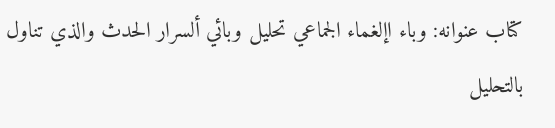كتاب عنوانه: وباء اإلغماء الجماعي تحليل وبائي ألسرار الحدث والذي تناول بالتحليل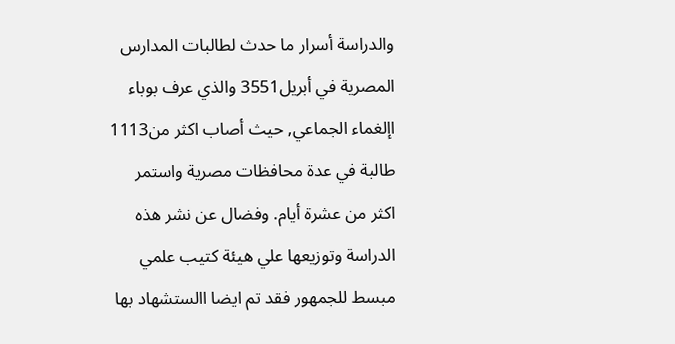والدراسة أسرار ما حدث لطالبات المدارس المصرية في أبريل3551 والذي عرف بوباء اإلغماء الجماعي, حيث أصاب اكثر من1113 طالبة في عدة محافظات مصرية واستمر اكثر من عشرة أيام. وفضال عن نشر هذه الدراسة وتوزيعها علي هيئة كتيب علمي مبسط للجمهور فقد تم ايضا االستشهاد بها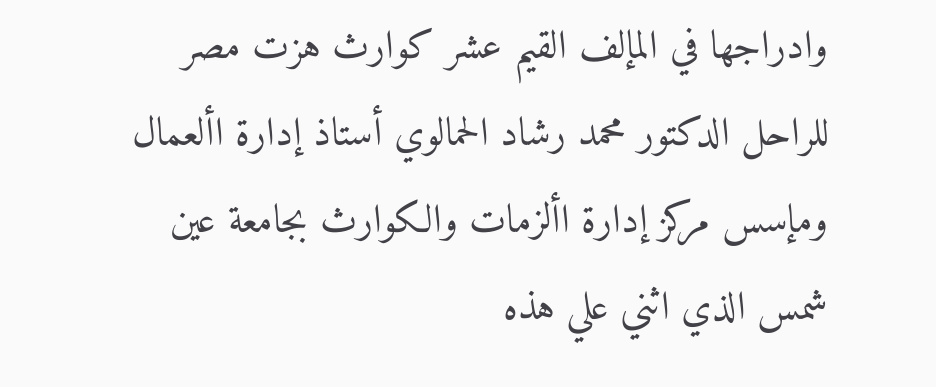وادراجها في المإلف القيم عشر كوارث هزت مصر للراحل الدكتور محمد رشاد الحمالوي أستاذ إدارة األعمال ومإسس مركز إدارة األزمات والكوارث بجامعة عين شمس الذي اثني علي هذه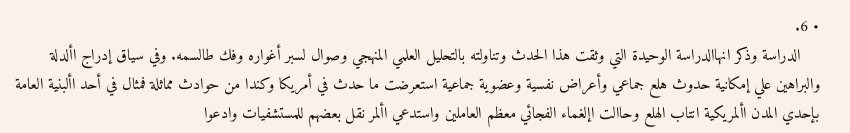• 6.
    الدراسة وذكر انهاالدراسة الوحيدة التي وثقت هذا الحدث وتناولته بالتحليل العلمي المنهجي وصوال لسبر أغواره وفك طالسمه. وفي سياق إدراج األدلة والبراهين علي إمكانية حدوث هلع جماعي وأعراض نفسية وعضوية جماعية استعرضت ما حدث في أمريكا وكندا من حوادث مماثلة فمثال في أحد األبنية العامة بإحدي المدن األمريكية انتاب الهلع وحاالت اإلغماء الفجائي معظم العاملين واستدعي األمر نقل بعضهم للمستشفيات وادعوا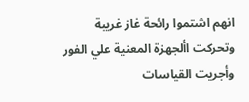انهم اشتموا رائحة غاز غريبة وتحركت األجهزة المعنية علي الفور وأجريت القياسات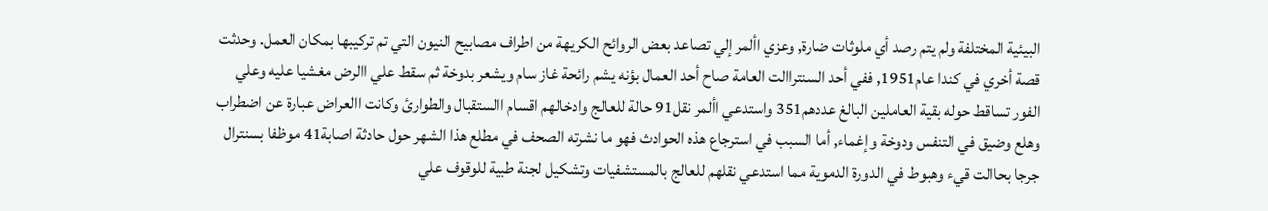البيئية المختلفة ولم يتم رصد أي ملوثات ضارة, وعزي األمر إلي تصاعد بعض الروائح الكريهة من اطراف مصابيح النيون التي تم تركيبها بمكان العمل. وحدثت قصة أخري في كندا عام1951, ففي أحد السنتراالت العامة صاح أحد العمال بؤنه يشم رائحة غاز سام ويشعر بدوخة ثم سقط علي االرض مغشيا عليه وعلي الفور تساقط حوله بقية العاملين البالغ عددهم351 واستدعي األمر نقل91 حالة للعالج وادخالهم اقسام االستقبال والطوارئ وكانت االعراض عبارة عن اضطراب وهلع وضيق في التنفس ودوخة وإغماء, أما السبب في استرجاع هذه الحوادث فهو ما نشرته الصحف في مطلع هذا الشهر حول حادثة اصابة41 موظفا بسنترال جرجا بحاالت قيء وهبوط في الدورة الدموية مما استدعي نقلهم للعالج بالمستشفيات وتشكيل لجنة طبية للوقوف علي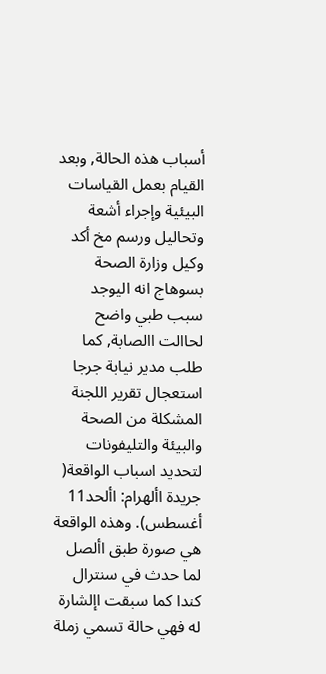أسباب هذه الحالة, وبعد القيام بعمل القياسات البيئية وإجراء أشعة وتحاليل ورسم مخ أكد وكيل وزارة الصحة بسوهاج انه اليوجد سبب طبي واضح لحاالت االصابة, كما طلب مدير نيابة جرجا استعجال تقرير اللجنة المشكلة من الصحة والبيئة والتليفونات لتحديد اسباب الواقعة( جريدة األهرام: األحد11 أغسطس). وهذه الواقعة هي صورة طبق األصل لما حدث في سنترال كندا كما سبقت اإلشارة له فهي حالة تسمي زملة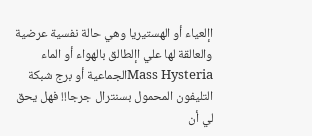اإلعياء أو الهستيريا وهي حالة نفسية عرضية والعالقة لها علي اإلطالق بالهواء أو الماء  Mass Hysteriaالجماعية أو برج شبكة التليفون المحمول بسنترال جرجا!! فهل يحق لي أن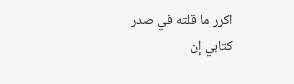اكرر ما قلته في صدر كتابي إن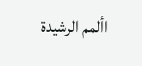األمم الرشيدة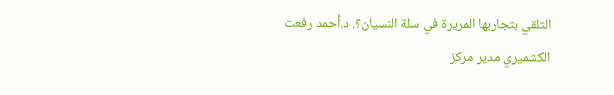التلقي بتجاربها المريرة في سلة النسيان؟. د.أحمد رفعت الكشميري مدير مركز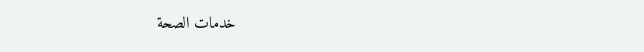خدمات الصحة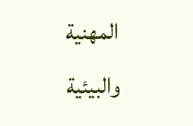المهنية والبيئية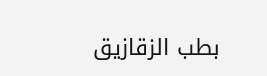بطب الزقازيق